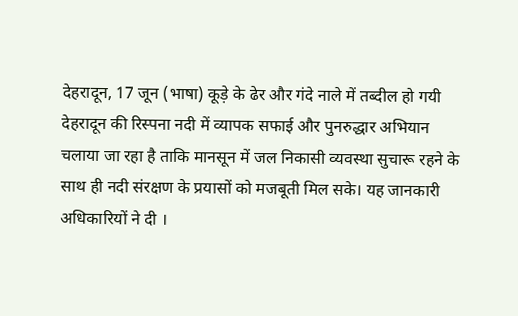देहरादून, 17 जून (भाषा) कूड़े के ढेर और गंदे नाले में तब्दील हो गयी देहरादून की रिस्पना नदी में व्यापक सफाई और पुनरुद्धार अभियान चलाया जा रहा है ताकि मानसून में जल निकासी व्यवस्था सुचारू रहने के साथ ही नदी संरक्षण के प्रयासों को मजबूती मिल सके। यह जानकारी अधिकारियों ने दी ।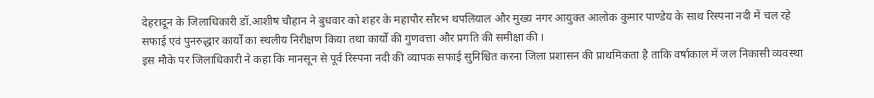देहरादून के जिलाधिकारी डॉ.आशीष चौहान ने बुधवार को शहर के महापौर सौरभ थपलियाल और मुख्य नगर आयुक्त आलोक कुमार पाण्डेय के साथ रिस्पना नदी में चल रहे सफाई एवं पुनरुद्धार कार्यों का स्थलीय निरीक्षण किया तथा कार्यों की गुणवत्ता और प्रगति की समीक्षा की ।
इस मौके पर जिलाधिकारी ने कहा कि मानसून से पूर्व रिस्पना नदी की व्यापक सफाई सुनिश्चित करना जिला प्रशासन की प्राथमिकता है ताकि वर्षाकाल में जल निकासी व्यवस्था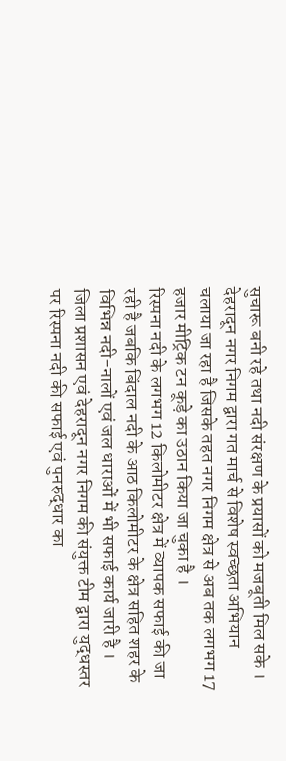सुचारू बनी रहे तथा नदी संरक्षण के प्रयासों को मजबूती मिल सके ।
देहरादून नगर निगम द्वारा गत मार्च से विशेष स्वच्छता अभियान चलाया जा रहा है जिसके तहत नगर निगम क्षेत्र से अब तक लगभग 17 हजार मीट्रिक टन कूड़े का उठान किया जा चुका है ।
रिस्पना नदी के लगभग 12 किलोमीटर क्षेत्र में व्यापक सफाई की जा रही है जबकि बिंदाल नदी के आठ किलोमीटर के क्षेत्र सहित शहर के विभिन्न नदी-नालों एवं जल धाराओं में भी सफाई कार्य जारी है ।
जिला प्रशासन एवं देहरादून नगर निगम की संयुक्त टीम द्वारा युद्धस्तर पर रिस्पना नदी की सफाई एवं पुनरुद्धार का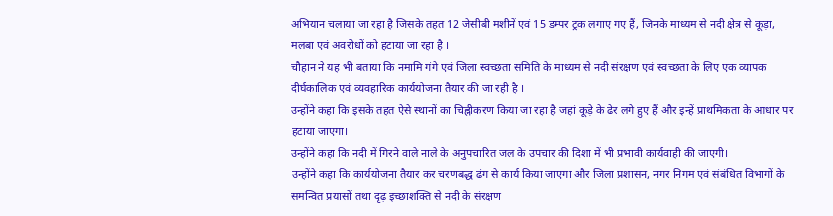अभियान चलाया जा रहा है जिसके तहत 12 जेसीबी मशीनें एवं 15 डम्पर ट्रक लगाए गए हैं, जिनके माध्यम से नदी क्षेत्र से कूड़ा, मलबा एवं अवरोधों को हटाया जा रहा है ।
चौहान ने यह भी बताया कि नमामि गंगे एवं जिला स्वच्छता समिति के माध्यम से नदी संरक्षण एवं स्वच्छता के लिए एक व्यापक दीर्घकालिक एवं व्यवहारिक कार्ययोजना तैयार की जा रही है ।
उन्होंने कहा कि इसके तहत ऐसे स्थानों का चिह्नीकरण किया जा रहा है जहां कूड़े के ढेर लगे हुए हैं और इन्हें प्राथमिकता के आधार पर हटाया जाएगा।
उन्होंने कहा कि नदी में गिरने वाले नाले के अनुपचारित जल के उपचार की दिशा में भी प्रभावी कार्यवाही की जाएगी।
उन्होंने कहा कि कार्ययोजना तैयार कर चरणबद्ध ढंग से कार्य किया जाएगा और जिला प्रशासन, नगर निगम एवं संबंधित विभागों के समन्वित प्रयासों तथा दृढ़ इच्छाशक्ति से नदी के संरक्षण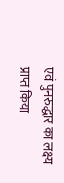एवं पुनरुद्धार का लक्ष्य प्राप्त किया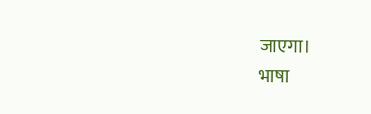जाएगा।
भाषा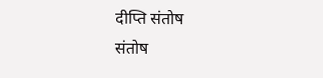दीप्ति संतोष
संतोष